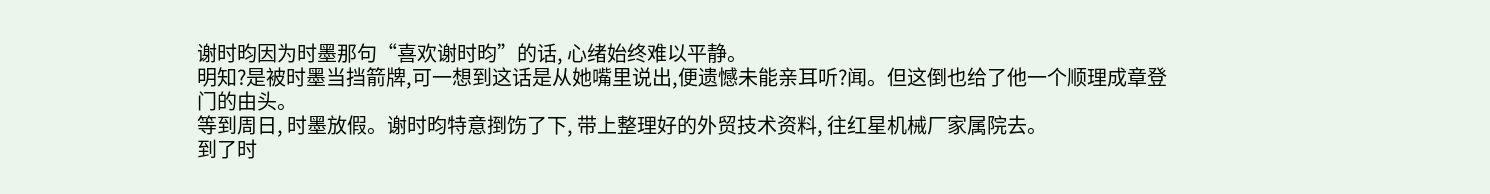谢时昀因为时墨那句“喜欢谢时昀”的话, 心绪始终难以平静。
明知?是被时墨当挡箭牌,可一想到这话是从她嘴里说出,便遗憾未能亲耳听?闻。但这倒也给了他一个顺理成章登门的由头。
等到周日, 时墨放假。谢时昀特意捯饬了下, 带上整理好的外贸技术资料, 往红星机械厂家属院去。
到了时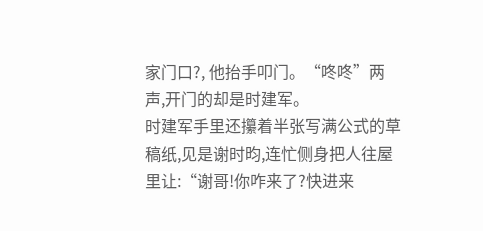家门口?, 他抬手叩门。“咚咚”两声,开门的却是时建军。
时建军手里还攥着半张写满公式的草稿纸,见是谢时昀,连忙侧身把人往屋里让:“谢哥!你咋来了?快进来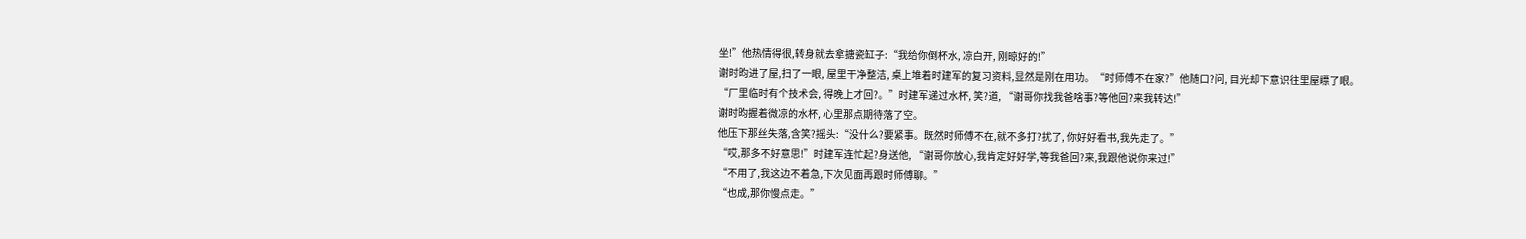坐!”他热情得很,转身就去拿搪瓷缸子:“我给你倒杯水, 凉白开, 刚晾好的!”
谢时昀进了屋,扫了一眼, 屋里干净整洁, 桌上堆着时建军的复习资料,显然是刚在用功。“时师傅不在家?”他随口?问, 目光却下意识往里屋瞟了眼。
“厂里临时有个技术会, 得晚上才回?。”时建军递过水杯, 笑?道, “谢哥你找我爸啥事?等他回?来我转达!”
谢时昀握着微凉的水杯, 心里那点期待落了空。
他压下那丝失落,含笑?摇头:“没什么?要紧事。既然时师傅不在,就不多打?扰了, 你好好看书,我先走了。”
“哎,那多不好意思!”时建军连忙起?身送他, “谢哥你放心,我肯定好好学,等我爸回?来,我跟他说你来过!”
“不用了,我这边不着急,下次见面再跟时师傅聊。”
“也成,那你慢点走。”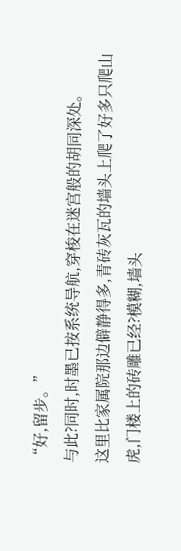“好,留步。”
与此?同时,时墨已按系统导航,穿梭在迷宫般的胡同深处。
这里比家属院那边僻静得多,青砖灰瓦的墙头上爬了好多只爬山虎,门楼上的砖雕已经?模糊,墙头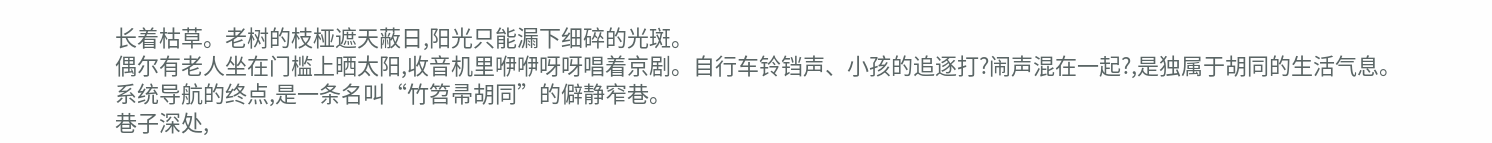长着枯草。老树的枝桠遮天蔽日,阳光只能漏下细碎的光斑。
偶尔有老人坐在门槛上晒太阳,收音机里咿咿呀呀唱着京剧。自行车铃铛声、小孩的追逐打?闹声混在一起?,是独属于胡同的生活气息。
系统导航的终点,是一条名叫“竹笤帚胡同”的僻静窄巷。
巷子深处,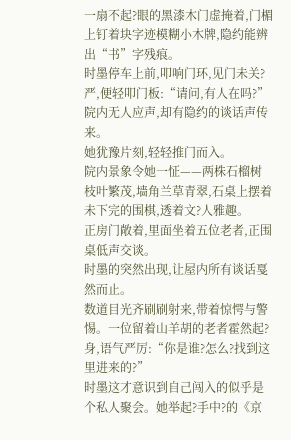一扇不起?眼的黑漆木门虚掩着,门楣上钉着块字迹模糊小木牌,隐约能辨出“书”字残痕。
时墨停车上前,叩响门环,见门未关?严,便轻叩门板:“请问,有人在吗?”
院内无人应声,却有隐约的谈话声传来。
她犹豫片刻,轻轻推门而入。
院内景象令她一怔——两株石榴树枝叶繁茂,墙角兰草青翠,石桌上摆着未下完的围棋,透着文?人雅趣。
正房门敞着,里面坐着五位老者,正围桌低声交谈。
时墨的突然出现,让屋内所有谈话戛然而止。
数道目光齐刷刷射来,带着惊愕与警惕。一位留着山羊胡的老者霍然起?身,语气严厉:“你是谁?怎么?找到这里进来的?”
时墨这才意识到自己闯入的似乎是个私人聚会。她举起?手中?的《京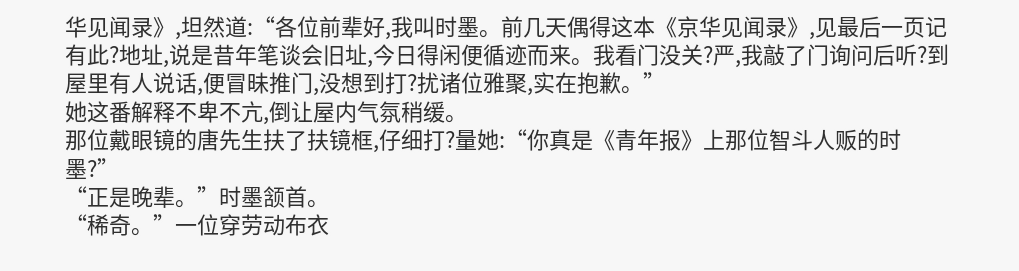华见闻录》,坦然道:“各位前辈好,我叫时墨。前几天偶得这本《京华见闻录》,见最后一页记有此?地址,说是昔年笔谈会旧址,今日得闲便循迹而来。我看门没关?严,我敲了门询问后听?到屋里有人说话,便冒昧推门,没想到打?扰诸位雅聚,实在抱歉。”
她这番解释不卑不亢,倒让屋内气氛稍缓。
那位戴眼镜的唐先生扶了扶镜框,仔细打?量她:“你真是《青年报》上那位智斗人贩的时墨?”
“正是晚辈。”时墨颔首。
“稀奇。”一位穿劳动布衣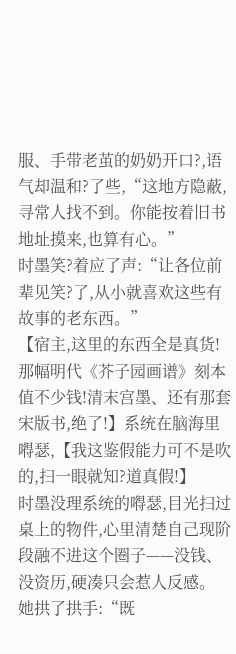服、手带老茧的奶奶开口?,语气却温和?了些,“这地方隐蔽,寻常人找不到。你能按着旧书地址摸来,也算有心。”
时墨笑?着应了声:“让各位前辈见笑?了,从小就喜欢这些有故事的老东西。”
【宿主,这里的东西全是真货!那幅明代《芥子园画谱》刻本值不少钱!清末宫墨、还有那套宋版书,绝了!】系统在脑海里嘚瑟,【我这鉴假能力可不是吹的,扫一眼就知?道真假!】
时墨没理系统的嘚瑟,目光扫过桌上的物件,心里清楚自己现阶段融不进这个圈子——没钱、没资历,硬凑只会惹人反感。
她拱了拱手:“既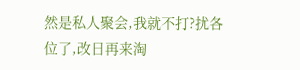然是私人聚会,我就不打?扰各位了,改日再来淘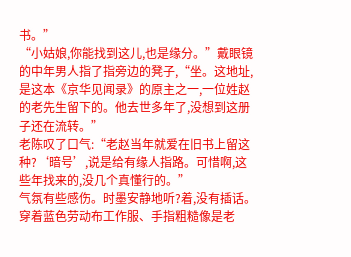书。”
“小姑娘,你能找到这儿,也是缘分。”戴眼镜的中年男人指了指旁边的凳子,“坐。这地址,是这本《京华见闻录》的原主之一,一位姓赵的老先生留下的。他去世多年了,没想到这册子还在流转。”
老陈叹了口气:“老赵当年就爱在旧书上留这种?‘暗号’,说是给有缘人指路。可惜啊,这些年找来的,没几个真懂行的。”
气氛有些感伤。时墨安静地听?着,没有插话。
穿着蓝色劳动布工作服、手指粗糙像是老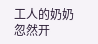工人的奶奶忽然开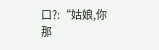口?:“姑娘,你那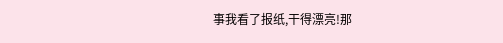事我看了报纸,干得漂亮!那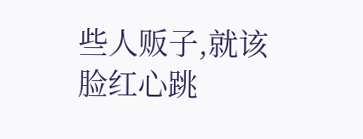些人贩子,就该
脸红心跳